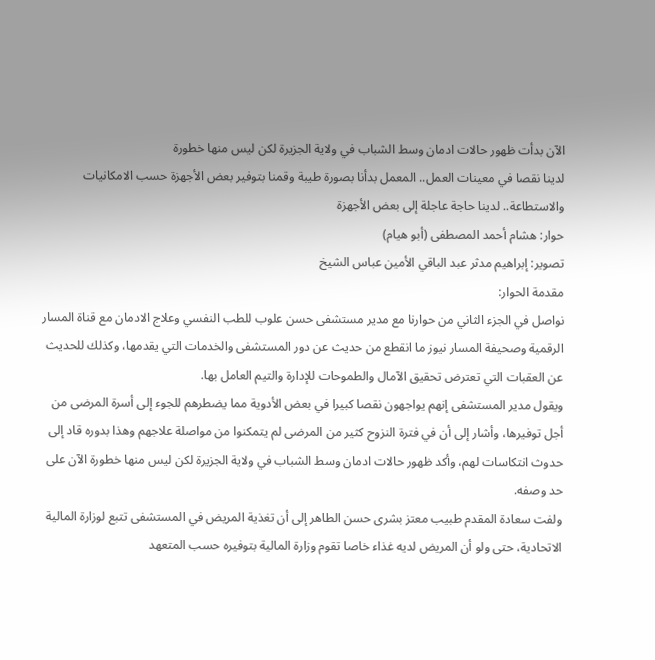الآن بدأت ظهور حالات ادمان وسط الشباب في ولاية الجزيرة لكن ليس منها خطورة
لدينا نقصا في معينات العمل.. المعمل بدأنا بصورة طيبة وقمنا بتوفير بعض الأجهزة حسب الامكانيات والاستطاعة.. لدينا حاجة عاجلة إلى بعض الأجهزة
حوار: هشام أحمد المصطفى (أبو هيام)
تصوير: إبراهيم مدثر عبد الباقي الأمين عباس الشيخ
مقدمة الحوار:
نواصل في الجزء الثاني من حوارنا مع مدير مستشفى حسن علوب للطب النفسي وعلاج الادمان مع قناة المسار الرقمية وصحيفة المسار نيوز ما انقطع من حديث عن دور المستشفى والخدمات التي يقدمها، وكذلك للحديث عن العقبات التي تعترض تحقيق الآمال والطموحات للإدارة والتيم العامل بها.
ويقول مدير المستشفى إنهم يواجهون نقصا كبيرا في بعض الأدوية مما يضطرهم للجوء إلى أسرة المرضى من أجل توفيرها، وأشار إلى أن في فترة النزوح كثير من المرضى لم يتمكنوا من مواصلة علاجهم وهذا بدوره قاد إلى حدوث انتكاسات لهم، وأكد ظهور حالات ادمان وسط الشباب في ولاية الجزيرة لكن ليس منها خطورة الآن على حد وصفه.
ولفت سعادة المقدم طبيب معتز بشرى حسن الطاهر إلى أن تغذية المريض في المستشفى تتبع لوزارة المالية الاتحادية، حتى ولو أن المريض لديه غذاء خاصا تقوم وزارة المالية بتوفيره حسب المتعهد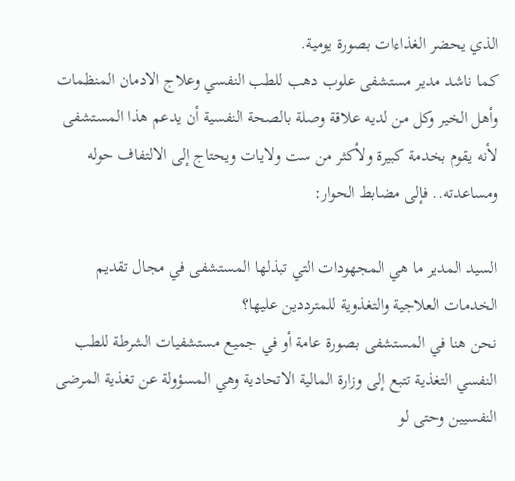الذي يحضر الغذاءات بصورة يومية.
كما ناشد مدير مستشفى علوب دهب للطب النفسي وعلاج الادمان المنظمات وأهل الخير وكل من لديه علاقة وصلة بالصحة النفسية أن يدعم هذا المستشفى لأنه يقوم بخدمة كبيرة ولأكثر من ست ولايات ويحتاج إلى الالتفاف حوله ومساعدته.. فإلى مضابط الحوار:

السيد المدير ما هي المجهودات التي تبذلها المستشفى في مجال تقديم الخدمات العلاجية والتغذوية للمترددين عليها؟
نحن هنا في المستشفى بصورة عامة أو في جميع مستشفيات الشرطة للطب النفسي التغذية تتبع إلى وزارة المالية الاتحادية وهي المسؤولة عن تغذية المرضى النفسيين وحتى لو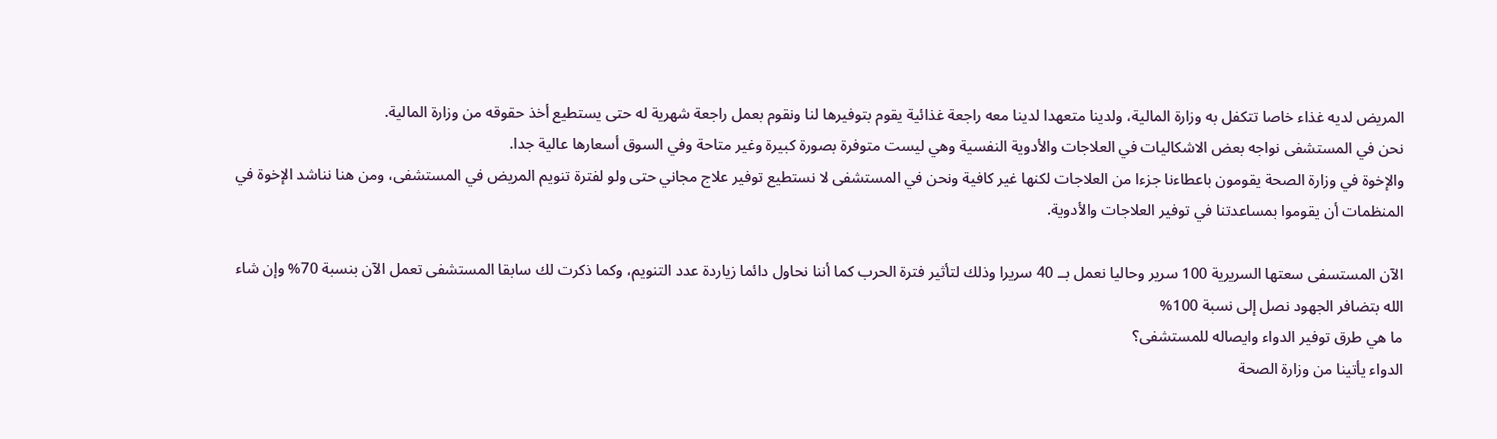المريض لديه غذاء خاصا تتكفل به وزارة المالية، ولدينا متعهدا لدينا معه راجعة غذائية يقوم بتوفيرها لنا ونقوم بعمل راجعة شهرية له حتى يستطيع أخذ حقوقه من وزارة المالية.
نحن في المستشفى نواجه بعض الاشكاليات في العلاجات والأدوية النفسية وهي ليست متوفرة بصورة كبيرة وغير متاحة وفي السوق أسعارها عالية جدا.
والإخوة في وزارة الصحة يقومون باعطاءنا جزءا من العلاجات لكنها غير كافية ونحن في المستشفى لا نستطيع توفير علاج مجاني حتى ولو لفترة تنويم المريض في المستشفى، ومن هنا نناشد الإخوة في المنظمات أن يقوموا بمساعدتنا في توفير العلاجات والأدوية.

الآن المستسفى سعتها السريرية 100 سرير وحاليا نعمل بــ 40 سريرا وذلك لتأثير فترة الحرب كما أننا نحاول دائما زياردة عدد التنويم، وكما ذكرت لك سابقا المستشفى تعمل الآن بنسبة 70% وإن شاء الله بتضافر الجهود نصل إلى نسبة 100%
ما هي طرق توفير الدواء وايصاله للمستشفى؟
الدواء يأتينا من وزارة الصحة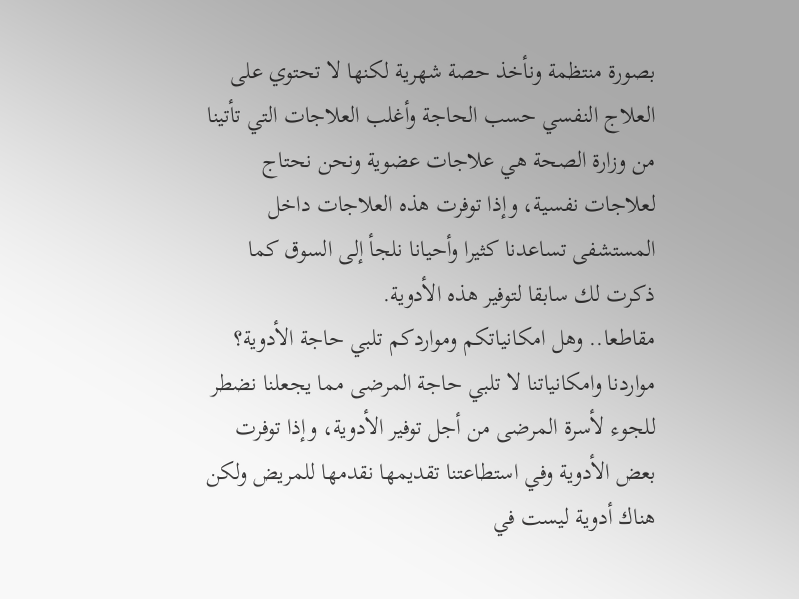بصورة منتظمة ونأخذ حصة شهرية لكنها لا تحتوي على العلاج النفسي حسب الحاجة وأغلب العلاجات التي تأتينا من وزارة الصحة هي علاجات عضوية ونحن نحتاج لعلاجات نفسية، وإذا توفرت هذه العلاجات داخل المستشفى تساعدنا كثيرا وأحيانا نلجأ إلى السوق كما ذكرت لك سابقا لتوفير هذه الأدوية.
مقاطعا.. وهل امكانياتكم ومواردكم تلبي حاجة الأدوية؟
مواردنا وامكانياتنا لا تلبي حاجة المرضى مما يجعلنا نضطر للجوء لأسرة المرضى من أجل توفير الأدوية، وإذا توفرت بعض الأدوية وفي استطاعتنا تقديمها نقدمها للمريض ولكن هناك أدوية ليست في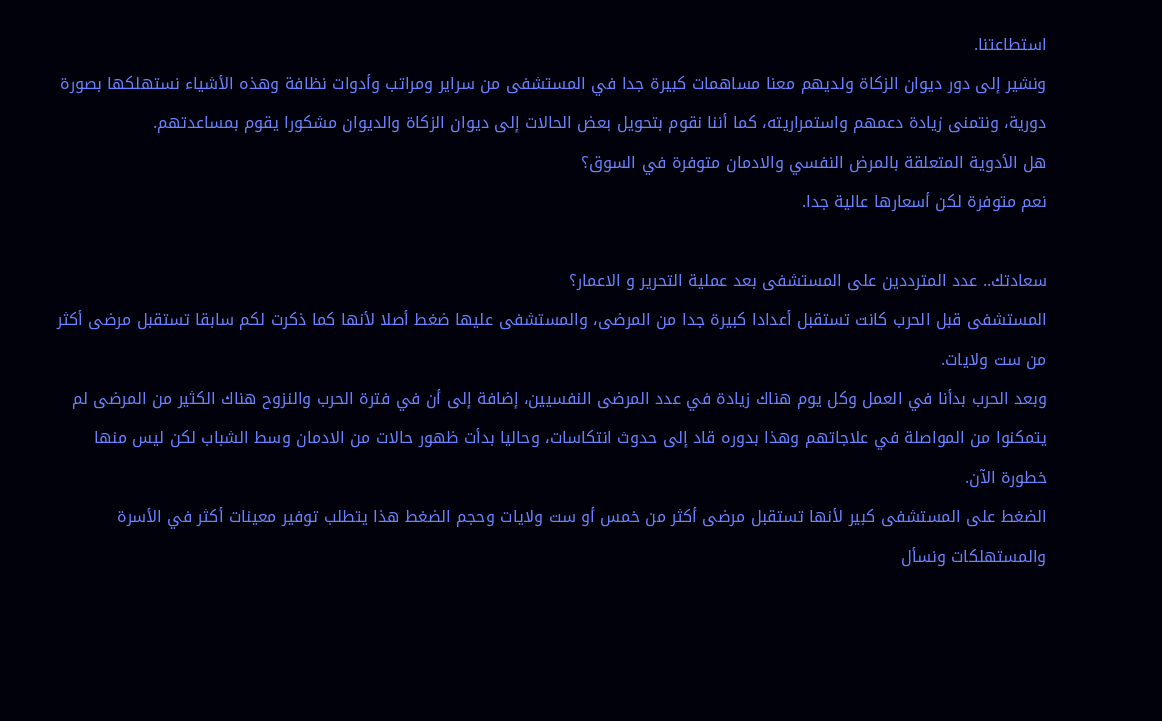استطاعتنا.
ونشير إلى دور ديوان الزكاة ولديهم معنا مساهمات كبيرة جدا في المستشفى من سراير ومراتب وأدوات نظافة وهذه الأشياء نستهلكها بصورة دورية، ونتمنى زيادة دعمهم واستمراريته، كما أننا نقوم بتحويل بعض الحالات إلى ديوان الزكاة والديوان مشكورا يقوم بمساعدتهم.
هل الأدوية المتعلقة بالمرض النفسي والادمان متوفرة في السوق؟
نعم متوفرة لكن أسعارها عالية جدا.

سعادتك.. عدد المترددين على المستشفى بعد عملية التحرير و الاعمار؟
المستشفى قبل الحرب كانت تستقبل أعدادا كبيرة جدا من المرضى، والمستشفى عليها ضغط أصلا لأنها كما ذكرت لكم سابقا تستقبل مرضى أكثر من ست ولايات.
وبعد الحرب بدأنا في العمل وكل يوم هناك زيادة في عدد المرضى النفسيين، إضافة إلى أن في فترة الحرب والنزوح هناك الكثير من المرضى لم يتمكنوا من المواصلة في علاجاتهم وهذا بدوره قاد إلى حدوث انتكاسات، وحاليا بدأت ظهور حالات من الادمان وسط الشباب لكن ليس منها خطورة الآن.
الضغط على المستشفى كبير لأنها تستقبل مرضى أكثر من خمس أو ست ولايات وحجم الضغط هذا يتطلب توفير معينات أكثر في الأسرة والمستهلكات ونسأل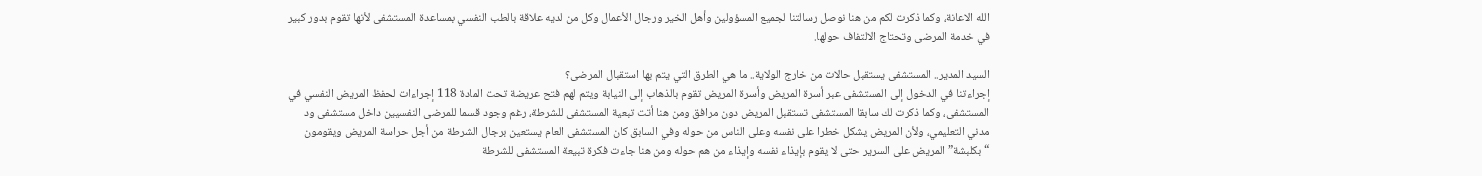الله الاعانة، وكما ذكرت لكم من هنا نوصل رسالتنا لجميع المسؤولين وأهل الخير ورجال الأعمال وكل من لديه علاقة بالطب النفسي بمساعدة المستشفى لأنها تقوم بدور كبير في خدمة المرضى وتحتاج الالتفاف حولها.

السيد المدير.. المستشفى يستقبل حالات من خارج الولاية.. ما هي الطرق التي يتم بها استقبال المرضى؟
إجراءتنا في الدخول إلى المستشفى عبر أسرة المريض وأسرة المريض تقوم بالذهاب إلى النيابة ويتم لهم فتح عريضة تحت المادة 118 إجراءات لحفظ المريض النفسي في المستشفى، وكما ذكرت لك سابقا المستشفى تستقبل المريض دون مرافق ومن هنا أتت تبعية المستشفى للشرطة، رغم وجود قسما للمرضى النفسيين داخل مستشفى ود مدني التعليمي، ولأن المريض يشكل خطرا على نفسه وعلى الناس من حوله وفي السابق كان المستشفى العام يستعين برجال الشرطة من أجل حراسة المريض ويقومون “بكلبشة” المريض على السرير حتى لا يقوم بإيذاء نفسه وإيذاء من هم حوله ومن هنا جاءت فكرة تبيعة المستشفى للشرطة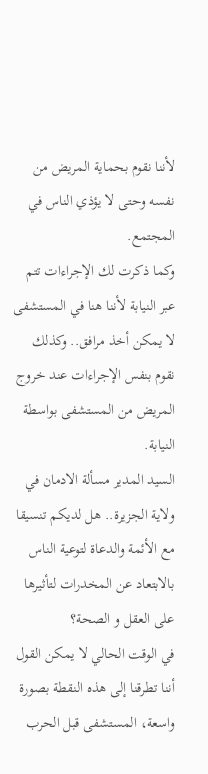لأننا نقوم بحماية المريض من نفسه وحتى لا يؤذي الناس في المجتمع.
وكما ذكرت لك الإجراءات تتم عبر النيابة لأننا هنا في المستشفى لا يمكن أخذ مرافق.. وكذلك نقوم بنفس الإجراءات عند خروج المريض من المستشفى بواسطة النيابة.
السيد المدير مسألة الادمان في ولاية الجزيرة.. هل لديكم تنسيقا مع الأئمة والدعاة لتوعية الناس بالابتعاد عن المخدرات لتأثيرها على العقل و الصحة؟
في الوقت الحالي لا يمكن القول أننا تطرقنا إلى هذه النقطة بصورة واسعة، المستشفى قبل الحرب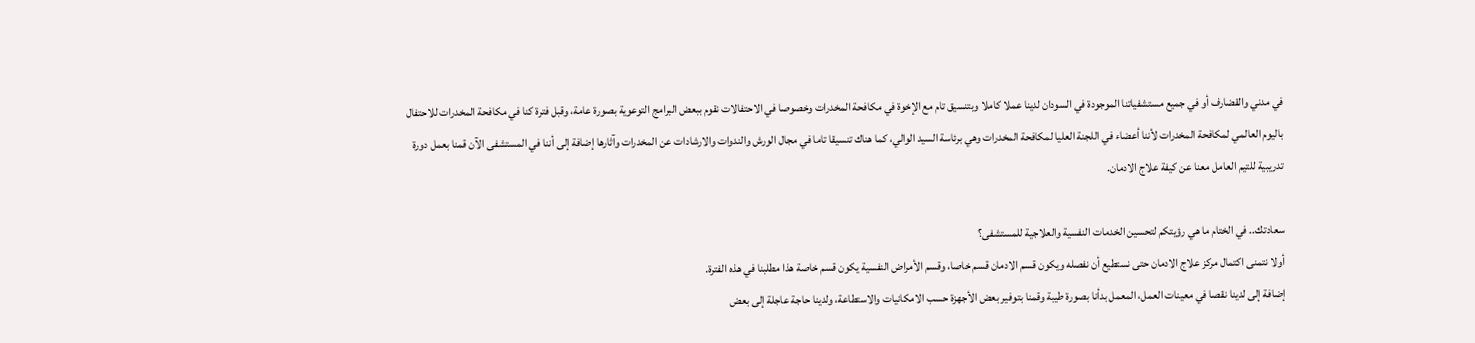في مدني والقضارف أو في جميع مستشفياتنا الموجودة في السودان لدينا عملا كاملا وبتنسيق تام مع الإخوة في مكافحة المخدرات وخصوصا في الاحتفالات نقوم ببعض البرامج التوعوية بصورة عامة، وقبل فترة كنا في مكافحة المخدرات للاحتفال باليوم العالمي لمكافحة المخدرات لأننا أعضاء في اللجنة العليا لمكافحة المخدرات وهي برئاسة السيد الوالي، كما هناك تنسيقا تاما في مجال الورش والندوات والارشادات عن المخدرات وآثارها إضافة إلى أننا في المستشفى الآن قمنا بعمل دورة تدريبية للتيم العامل معنا عن كيفة علاج الادمان.

سعادتك.. في الختام ما هي رؤيتكم لتحسين الخدمات النفسية والعلاجية للمستشفى؟
أولا نتمنى اكتمال مركز علاج الادمان حتى نستطيع أن نفصله ويكون قسم الادمان قسم خاصا، وقسم الأمراض النفسية يكون قسم خاصة هذا مطلبنا في هذه الفترة.
إضافة إلى لدينا نقصا في معينات العمل، المعمل بدأنا بصورة طيبة وقمنا بتوفير بعض الأجهزة حسب الامكانيات والاستطاعة، ولدينا حاجة عاجلة إلى بعض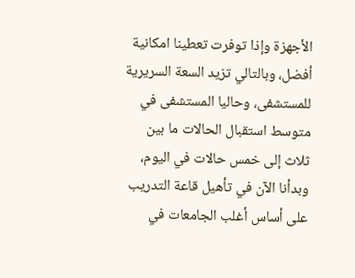الأجهزة وإذا توفرت تعطينا امكانية أفضل، وبالتالي تزيد السعة السريرية للمستشفى، وحاليا المستشفى في متوسط استقبال الحالات ما بين ثلاث إلى خمس حالات في اليوم، وبدأنا الآن في تأهيل قاعة التدريب على أساس أغلب الجامعات في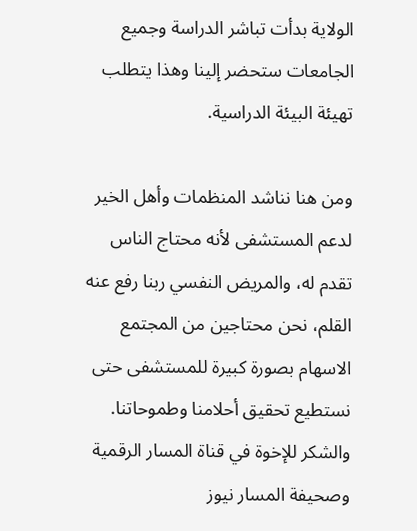الولاية بدأت تباشر الدراسة وجميع الجامعات ستحضر إلينا وهذا يتطلب تهيئة البيئة الدراسية.

ومن هنا نناشد المنظمات وأهل الخير لدعم المستشفى لأنه محتاج الناس تقدم له، والمريض النفسي ربنا رفع عنه القلم، نحن محتاجين من المجتمع الاسهام بصورة كبيرة للمستشفى حتى نستطيع تحقيق أحلامنا وطموحاتنا.
والشكر للإخوة في قناة المسار الرقمية وصحيفة المسار نيوز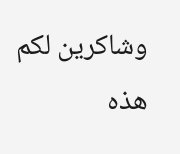وشاكرين لكم هذه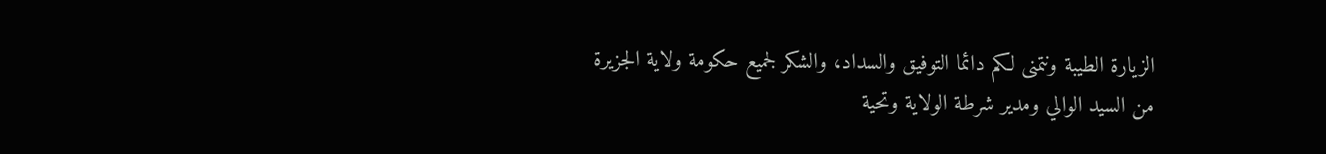الزيارة الطيبة ونتمنى لكم دائما التوفيق والسداد، والشكر لجميع حكومة ولاية الجزيرة من السيد الوالي ومدير شرطة الولاية وتحية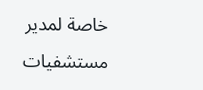خاصة لمدير مستشفيات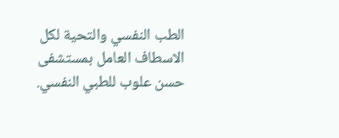الطب النفسي والتحية لكل الاسطاف العامل بمستشفى حسن علوب للطبي النفسي.